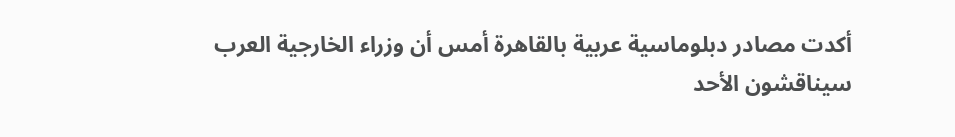أكدت مصادر دبلوماسية عربية بالقاهرة أمس أن وزراء الخارجية العرب سيناقشون الأحد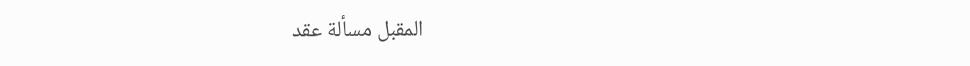المقبل مسألة عقد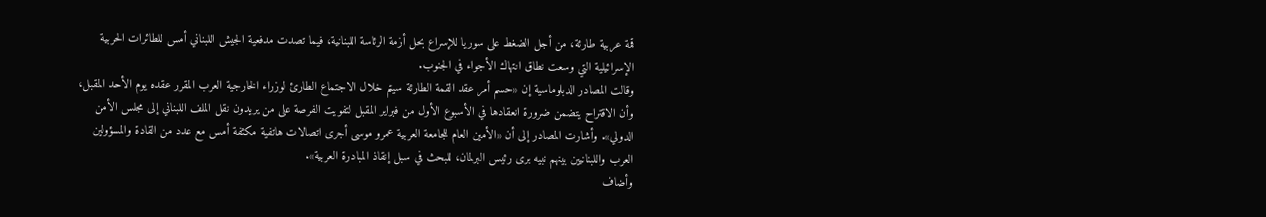قمة عربية طارئة، من أجل الضغط على سوريا للإسراع بحل أزمة الرئاسة اللبنانية، فيما تصدت مدفعية الجيش اللبناني أمس للطائرات الحربية الإسرائيلية التي وسعت نطاق انتهاك الأجواء في الجنوب.
وقالت المصادر الدبلوماسية إن «حسم أمر عقد القمة الطارئة سيتم خلال الاجتماع الطارئ لوزراء الخارجية العرب المقرر عقده يوم الأحد المقبل، وأن الاقتراح يتضمن ضرورة انعقادها في الأسبوع الأول من فبراير المقبل لتفويت الفرصة على من يريدون نقل الملف اللبناني إلى مجلس الأمن الدولي». وأشارت المصادر إلى أن «الأمين العام للجامعة العربية عمرو موسى أجرى اتصالات هاتفية مكثفة أمس مع عدد من القادة والمسؤولين العرب واللبنانيين بينهم نبيه برى رئيس البرلمان، للبحث في سبل إنقاذ المبادرة العربية».
وأضاف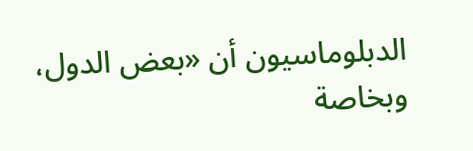الدبلوماسيون أن «بعض الدول، وبخاصة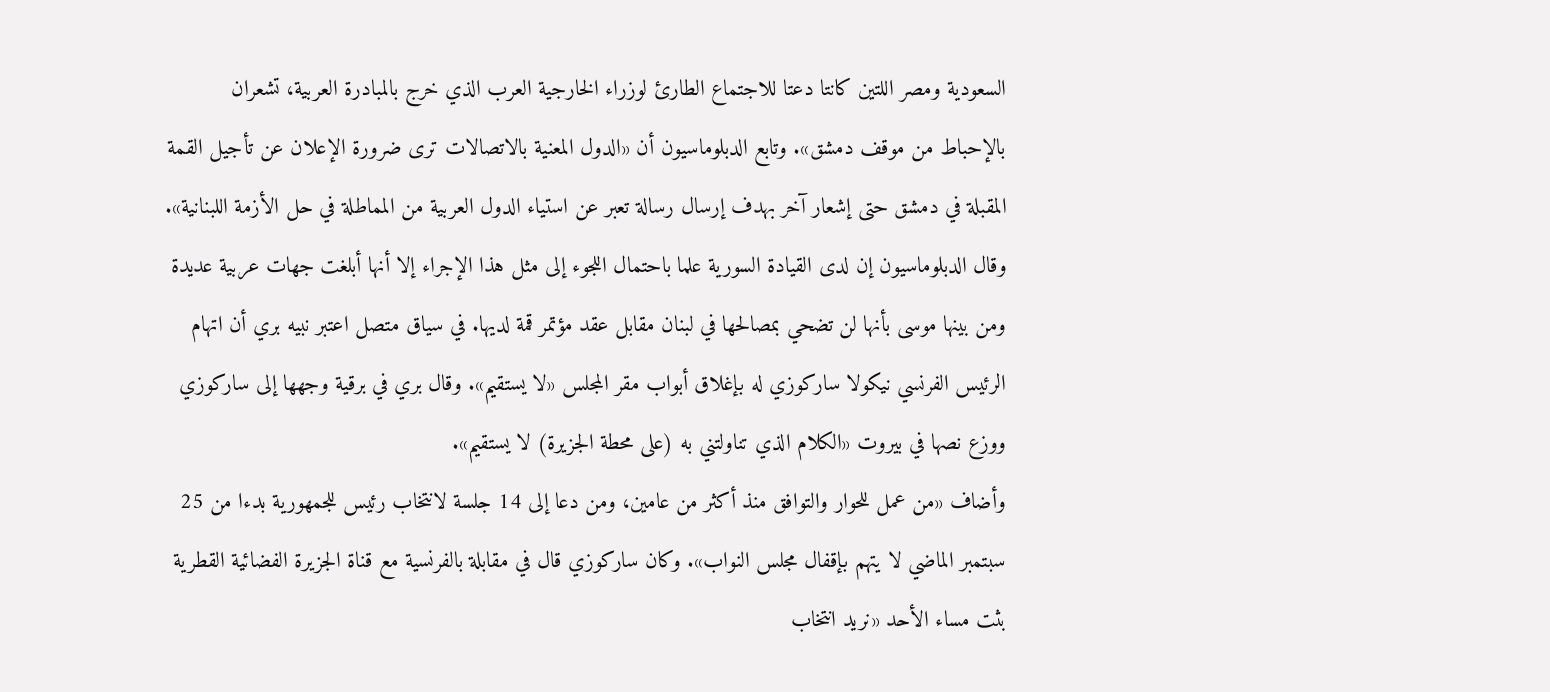السعودية ومصر اللتين كانتا دعتا للاجتماع الطارئ لوزراء الخارجية العرب الذي خرج بالمبادرة العربية، تشعران بالإحباط من موقف دمشق». وتابع الدبلوماسيون أن «الدول المعنية بالاتصالات ترى ضرورة الإعلان عن تأجيل القمة المقبلة في دمشق حتى إشعار آخر بهدف إرسال رسالة تعبر عن استياء الدول العربية من المماطلة في حل الأزمة اللبنانية».
وقال الدبلوماسيون إن لدى القيادة السورية علما باحتمال اللجوء إلى مثل هذا الإجراء إلا أنها أبلغت جهات عربية عديدة ومن بينها موسى بأنها لن تضحي بمصالحها في لبنان مقابل عقد مؤتمر قمة لديها. في سياق متصل اعتبر نبيه بري أن اتهام الرئيس الفرنسي نيكولا ساركوزي له بإغلاق أبواب مقر المجلس «لا يستقيم». وقال بري في برقية وجهها إلى ساركوزي ووزع نصها في بيروت «الكلام الذي تناولتني به (على محطة الجزيرة) لا يستقيم».
وأضاف «من عمل للحوار والتوافق منذ أكثر من عامين، ومن دعا إلى 14 جلسة لانتخاب رئيس للجمهورية بدءا من 25 سبتمبر الماضي لا يتهم بإقفال مجلس النواب». وكان ساركوزي قال في مقابلة بالفرنسية مع قناة الجزيرة الفضائية القطرية بثت مساء الأحد «نريد انتخاب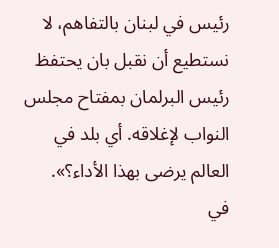رئيس في لبنان بالتفاهم، لا نستطيع أن نقبل بان يحتفظ رئيس البرلمان بمفتاح مجلس النواب لإغلاقه. أي بلد في العالم يرضى بهذا الأداء؟».
في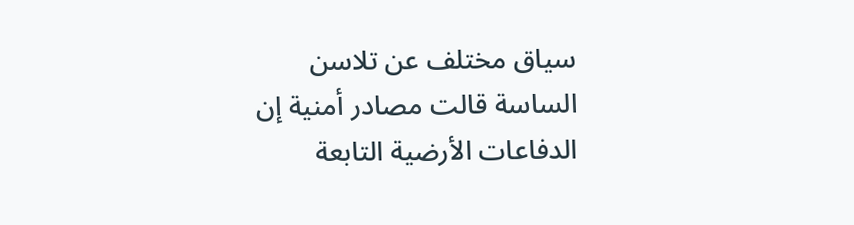سياق مختلف عن تلاسن الساسة قالت مصادر أمنية إن الدفاعات الأرضية التابعة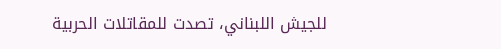للجيش اللبناني، تصدت للمقاتلات الحربية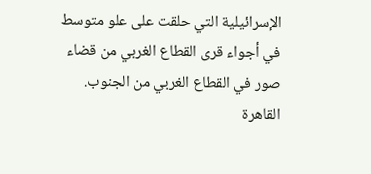الإسرائيلية التي حلقت على علو متوسط في أجواء قرى القطاع الغربي من قضاء صور في القطاع الغربي من الجنوب.
القاهرة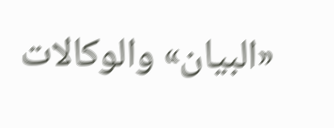«البيان» والوكالات